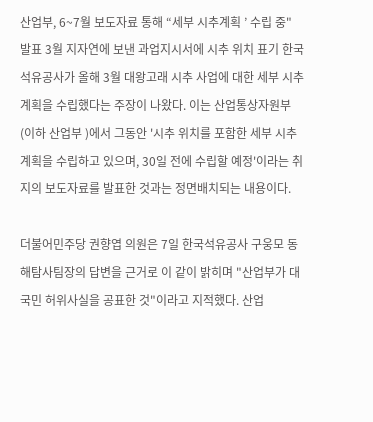산업부, 6~7월 보도자료 통해 “세부 시추계획 ’ 수립 중" 발표 3월 지자연에 보낸 과업지시서에 시추 위치 표기 한국석유공사가 올해 3월 대왕고래 시추 사업에 대한 세부 시추계획을 수립했다는 주장이 나왔다. 이는 산업통상자원부(이하 산업부 )에서 그동안 '시추 위치를 포함한 세부 시추계획을 수립하고 있으며, 30일 전에 수립할 예정'이라는 취지의 보도자료를 발표한 것과는 정면배치되는 내용이다.

더불어민주당 권향엽 의원은 7일 한국석유공사 구웅모 동해탐사팀장의 답변을 근거로 이 같이 밝히며 "산업부가 대국민 허위사실을 공표한 것"이라고 지적했다. 산업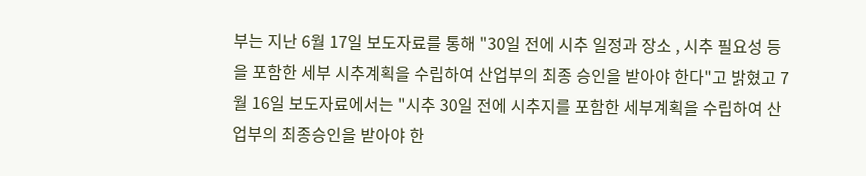부는 지난 6월 17일 보도자료를 통해 "30일 전에 시추 일정과 장소 , 시추 필요성 등을 포함한 세부 시추계획을 수립하여 산업부의 최종 승인을 받아야 한다"고 밝혔고 7월 16일 보도자료에서는 "시추 30일 전에 시추지를 포함한 세부계획을 수립하여 산업부의 최종승인을 받아야 한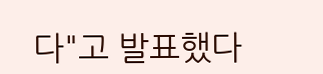다"고 발표했다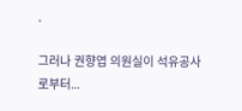.

그러나 권향엽 의원실이 석유공사로부터...